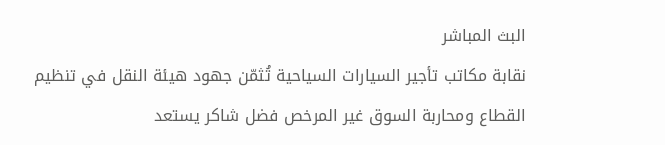البث المباشر
نقابة مكاتب تأجير السيارات السياحية تُثمّن جهود هيئة النقل في تنظيم القطاع ومحاربة السوق غير المرخص فضل شاكر يستعد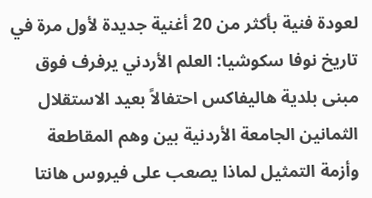لعودة فنية بأكثر من 20 أغنية جديدة لأول مرة في تاريخ نوفا سكوشيا: العلم الأردني يرفرف فوق مبنى بلدية هاليفاكس احتفالاً بعيد الاستقلال الثمانين الجامعة الأردنية بين وهم المقاطعة وأزمة التمثيل لماذا يصعب على فيروس هانتا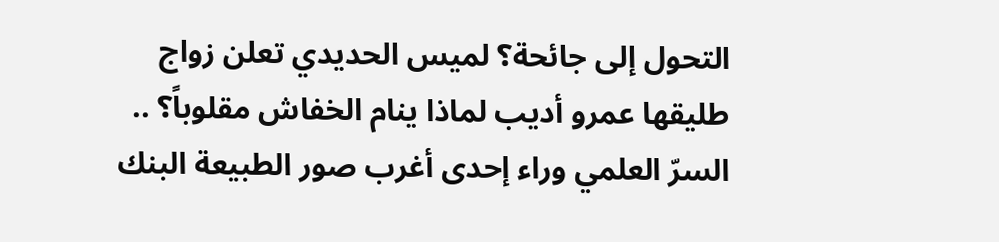التحول إلى جائحة؟ لميس الحديدي تعلن زواج طليقها عمرو أديب لماذا ينام الخفاش مقلوباً؟ .. السرّ العلمي وراء إحدى أغرب صور الطبيعة البنك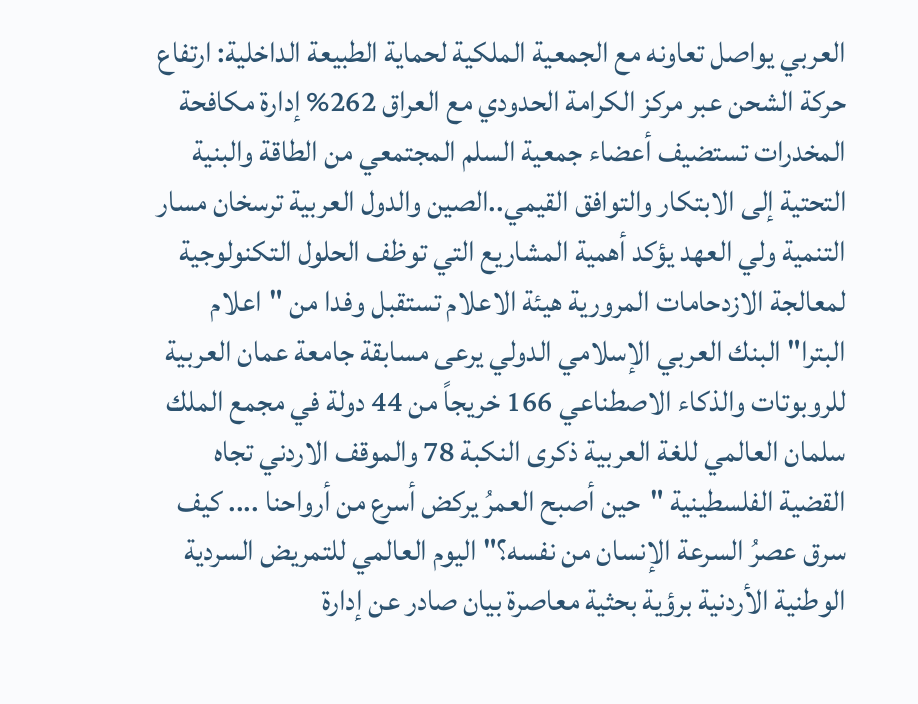العربي يواصل تعاونه مع الجمعية الملكية لحماية الطبيعة الداخلية: ارتفاع حركة الشحن عبر مركز الكرامة الحدودي مع العراق 262% إدارة مكافحة المخدرات تستضيف أعضاء جمعية السلم المجتمعي من الطاقة والبنية التحتية إلى الابتكار والتوافق القيمي..الصين والدول العربية ترسخان مسار التنمية ولي العهد يؤكد أهمية المشاريع التي توظف الحلول التكنولوجية لمعالجة الازدحامات المرورية هيئة الاعلام تستقبل وفدا من "اعلام البترا" البنك العربي الإسلامي الدولي يرعى مسابقة جامعة عمان العربية للروبوتات والذكاء الاصطناعي 166 خريجاً من 44 دولة في مجمع الملك سلمان العالمي للغة العربية ذكرى النكبة 78 والموقف الاردني تجاه القضية الفلسطينية "حين أصبح العمرُ يركض أسرع من أرواحنا .... كيف سرق عصرُ السرعة الإنسان من نفسه؟" اليوم العالمي للتمريض السردية الوطنية الأردنية برؤية بحثية معاصرة بيان صادر عن إدارة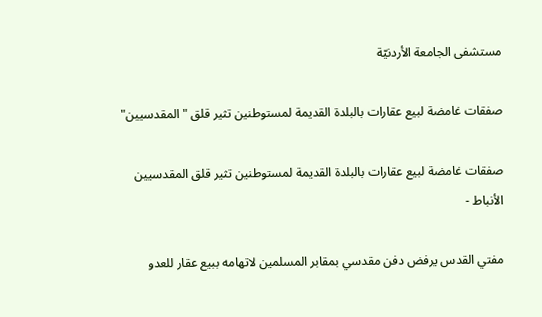مستشفى الجامعة الأردنيّة

صفقات غامضة لبيع عقارات بالبلدة القديمة لمستوطنين تثير قلق "المقدسيين"

صفقات غامضة لبيع عقارات بالبلدة القديمة لمستوطنين تثير قلق المقدسيين
الأنباط -

مفتي القدس يرفض دفن مقدسي بمقابر المسلمين لاتهامه ببيع عقار للعدو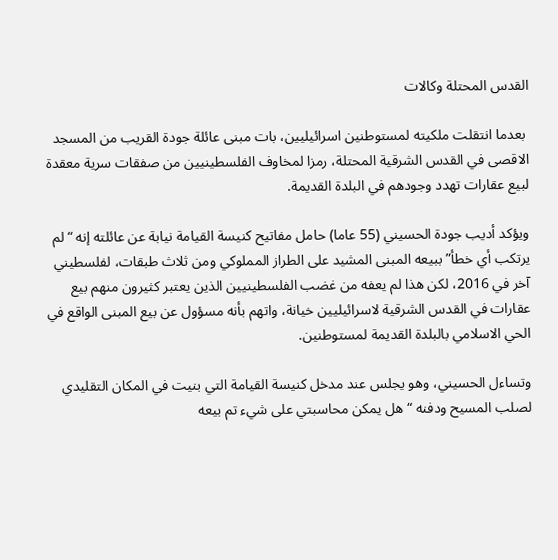القدس المحتلة وكالات

 بعدما انتقلت ملكيته لمستوطنين اسرائيليين، بات مبنى عائلة جودة القريب من المسجد الاقصى في القدس الشرقية المحتلة، رمزا لمخاوف الفلسطينيين من صفقات سرية معقدة لبيع عقارات تهدد وجودهم في البلدة القديمة.

ويؤكد أديب جودة الحسيني (55 عاما) حامل مفاتيح كنيسة القيامة نيابة عن عائلته إنه “لم يرتكب أي خطأ” ببيعه المبنى المشيد على الطراز المملوكي ومن ثلاث طبقات، لفلسطيني آخر في 2016، لكن هذا لم يعفه من غضب الفلسطينيين الذين يعتبر كثيرون منهم بيع عقارات في القدس الشرقية لاسرائيليين خيانة، واتهم بأنه مسؤول عن بيع المبنى الواقع في الحي الاسلامي بالبلدة القديمة لمستوطنين.

وتساءل الحسيني، وهو يجلس عند مدخل كنيسة القيامة التي بنيت في المكان التقليدي لصلب المسيح ودفنه “هل يمكن محاسبتي على شيء تم بيعه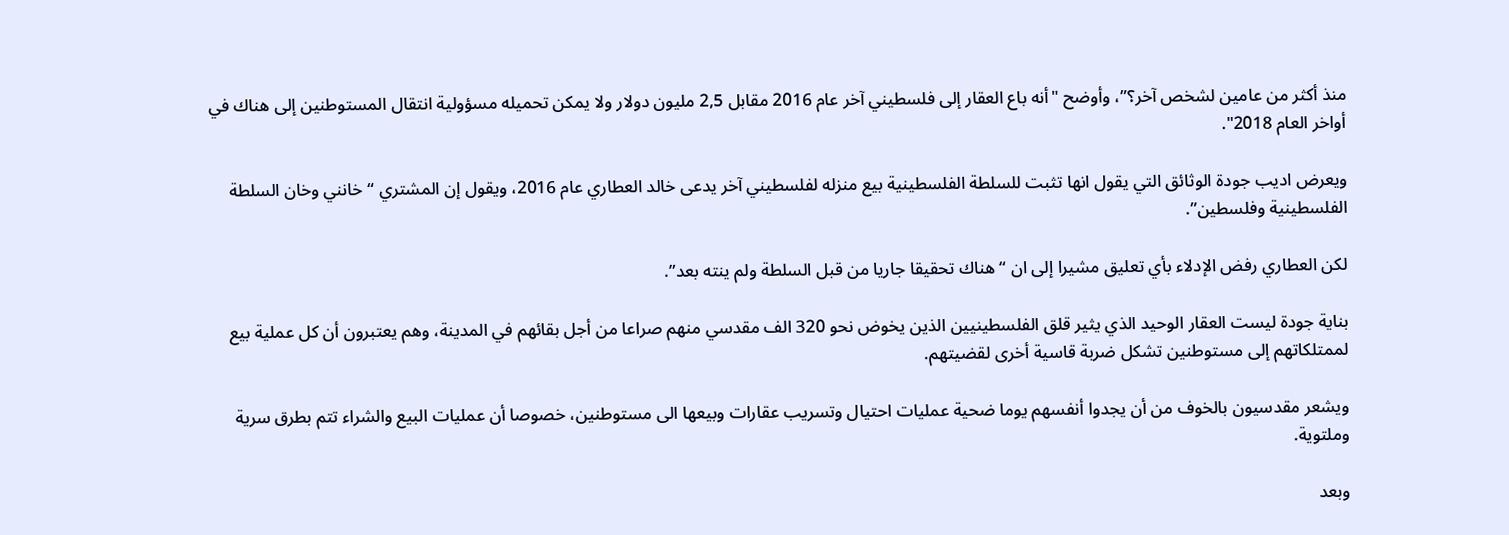منذ أكثر من عامين لشخص آخر؟”، وأوضح "أنه باع العقار إلى فلسطيني آخر عام 2016 مقابل 2,5 مليون دولار ولا يمكن تحميله مسؤولية انتقال المستوطنين إلى هناك في أواخر العام 2018".

ويعرض اديب جودة الوثائق التي يقول انها تثبت للسلطة الفلسطينية بيع منزله لفلسطيني آخر يدعى خالد العطاري عام 2016، ويقول إن المشتري “خانني وخان السلطة الفلسطينية وفلسطين”.

لكن العطاري رفض الإدلاء بأي تعليق مشيرا إلى ان “هناك تحقيقا جاريا من قبل السلطة ولم ينته بعد”.

بناية جودة ليست العقار الوحيد الذي يثير قلق الفلسطينيين الذين يخوض نحو 320 الف مقدسي منهم صراعا من أجل بقائهم في المدينة، وهم يعتبرون أن كل عملية بيع لممتلكاتهم إلى مستوطنين تشكل ضربة قاسية أخرى لقضيتهم.

ويشعر مقدسيون بالخوف من أن يجدوا أنفسهم يوما ضحية عمليات احتيال وتسريب عقارات وبيعها الى مستوطنين، خصوصا أن عمليات البيع والشراء تتم بطرق سرية وملتوية.

وبعد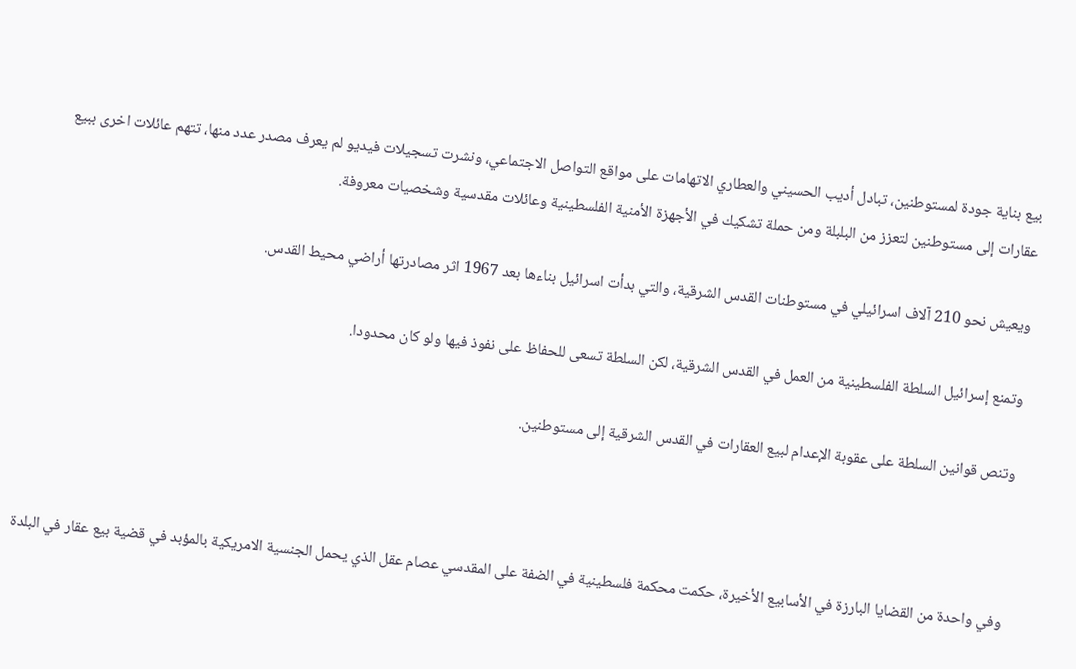بيع بناية جودة لمستوطنين، تبادل أديب الحسيني والعطاري الاتهامات على مواقع التواصل الاجتماعي، ونشرت تسجيلات فيديو لم يعرف مصدر عدد منها، تتهم عائلات اخرى ببيع عقارات إلى مستوطنين لتعزز من البلبلة ومن حملة تشكيك في الأجهزة الأمنية الفلسطينية وعائلات مقدسية وشخصيات معروفة.

ويعيش نحو 210 آلاف اسرائيلي في مستوطنات القدس الشرقية، والتي بدأت اسرائيل بناءها بعد 1967 اثر مصادرتها أراضي محيط القدس.

وتمنع إسرائيل السلطة الفلسطينية من العمل في القدس الشرقية، لكن السلطة تسعى للحفاظ على نفوذ فيها ولو كان محدودا.

وتنص قوانين السلطة على عقوبة الإعدام لبيع العقارات في القدس الشرقية إلى مستوطنين.



وفي واحدة من القضايا البارزة في الأسابيع الأخيرة، حكمت محكمة فلسطينية في الضفة على المقدسي عصام عقل الذي يحمل الجنسية الامريكية بالمؤبد في قضية بيع عقار في البلدة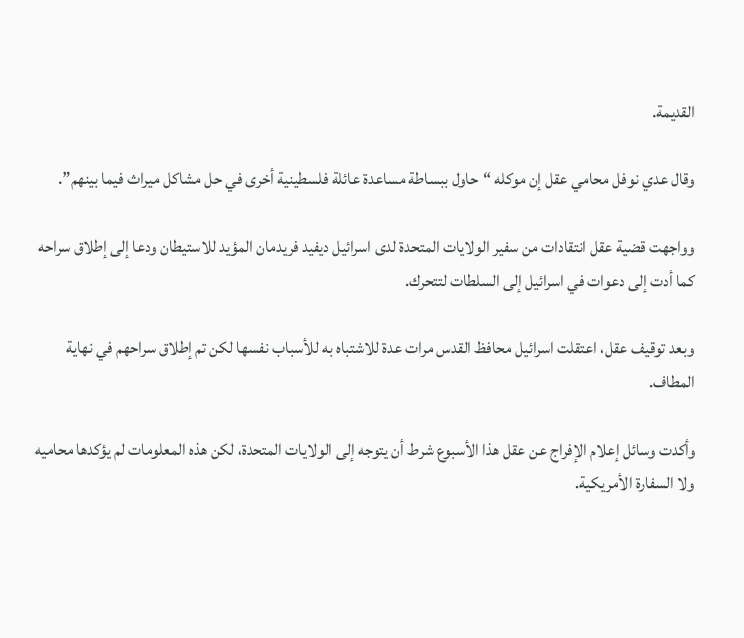القديمة.

وقال عدي نوفل محامي عقل إن موكله “حاول ببساطة مساعدة عائلة فلسطينية أخرى في حل مشاكل ميراث فيما بينهم”.

وواجهت قضية عقل انتقادات من سفير الولايات المتحدة لدى اسرائيل ديفيد فريدمان المؤيد للاستيطان ودعا إلى إطلاق سراحه كما أدت إلى دعوات في اسرائيل إلى السلطات لتتحرك.

وبعد توقيف عقل، اعتقلت اسرائيل محافظ القدس مرات عدة للاشتباه به للأسباب نفسها لكن تم إطلاق سراحهم في نهاية المطاف.

وأكدت وسائل إعلام الإفراج عن عقل هذا الأسبوع شرط أن يتوجه إلى الولايات المتحدة، لكن هذه المعلومات لم يؤكدها محاميه ولا السفارة الأمريكية.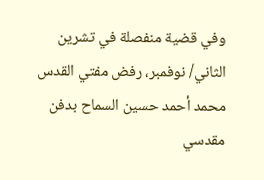وفي قضية منفصلة في تشرين الثاني/ نوفمبر، رفض مفتي القدس محمد أحمد حسين السماح بدفن مقدسي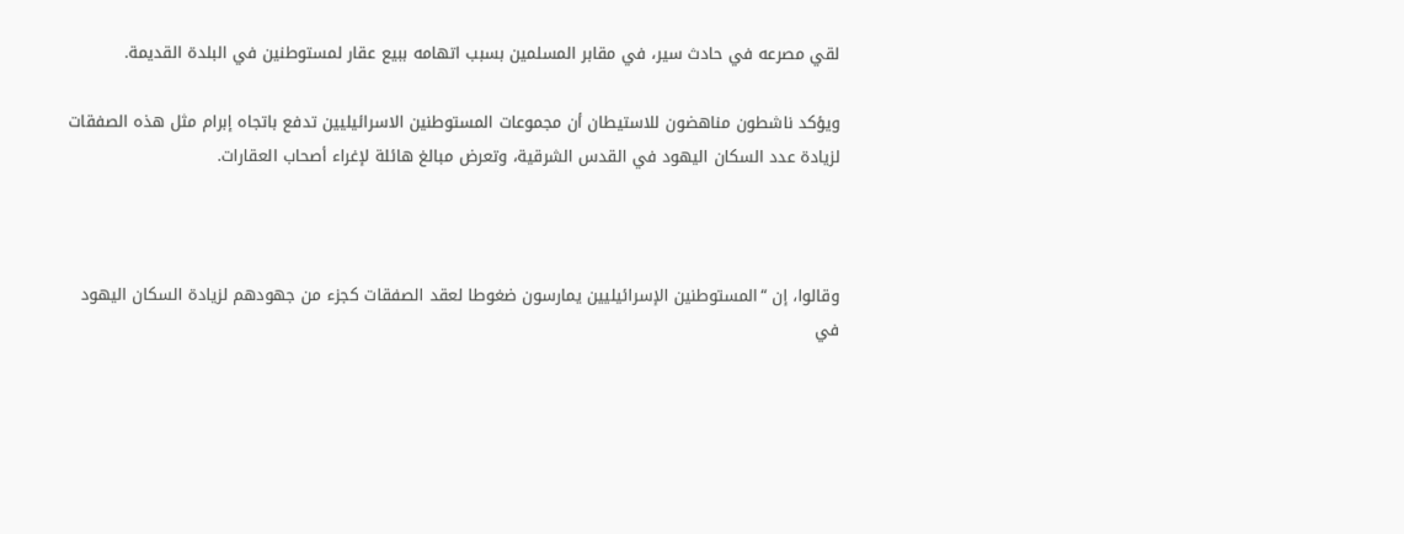لقي مصرعه في حادث سير، في مقابر المسلمين بسبب اتهامه ببيع عقار لمستوطنين في البلدة القديمة.

ويؤكد ناشطون مناهضون للاستيطان أن مجموعات المستوطنين الاسرائيليين تدفع باتجاه إبرام مثل هذه الصفقات لزيادة عدد السكان اليهود في القدس الشرقية، وتعرض مبالغ هائلة لإغراء أصحاب العقارات.



وقالوا، إن “المستوطنين الإسرائيليين يمارسون ضغوطا لعقد الصفقات كجزء من جهودهم لزيادة السكان اليهود في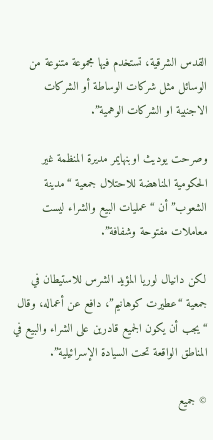القدس الشرقية، تستخدم فيها مجموعة متنوعة من الوسائل مثل شركات الوساطة أو الشركات الاجنبية او الشركات الوهمية”.

وصرحت يوديث اوبنهايمر مديرة المنظمة غير الحكومية المناهضة للاحتلال جمعية “مدينة الشعوب” أن “عمليات البيع والشراء ليست معاملات مفتوحة وشفافة”.

لكن دانيال لوريا المؤيد الشرس للاستيطان في جمعية “عطيرت كوهانيم”، دافع عن أعماله، وقال “يجب أن يكون الجميع قادرين على الشراء والبيع في المناطق الواقعة تحت السيادة الإسرائيلية”.

© جميع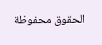الحقوق محفوظة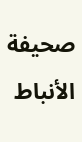صحيفة الأنباط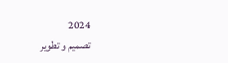2024
تصميم و تطوير